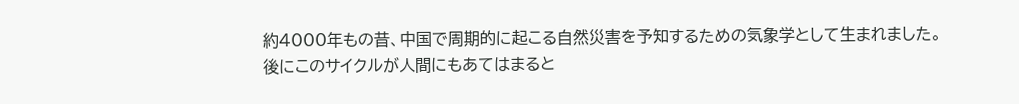約4000年もの昔、中国で周期的に起こる自然災害を予知するための気象学として生まれました。
後にこのサイクルが人間にもあてはまると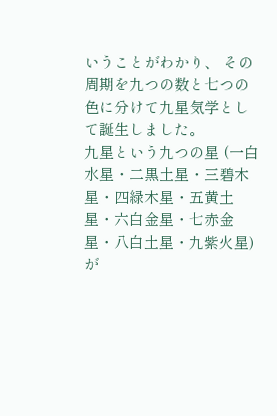いうことがわかり、 その周期を九つの数と七つの色に分けて九星気学として誕生しました。
九星という九つの星 (一白水星・二黒土星・三碧木星・四緑木星・五黄土星・六白金星・七赤金星・八白土星・九紫火星) が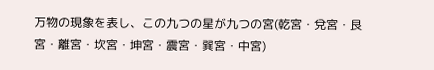万物の現象を表し、この九つの星が九つの宮(乾宮・兌宮・艮宮・離宮・坎宮・坤宮・震宮・巽宮・中宮)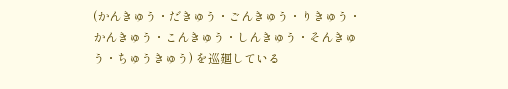(かんきゅう・だきゅう・ごんきゅう・りきゅう・かんきゅう・こんきゅう・しんきゅう・そんきゅう・ちゅうきゅう) を巡廻している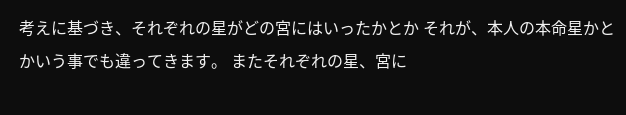考えに基づき、それぞれの星がどの宮にはいったかとか それが、本人の本命星かとかいう事でも違ってきます。 またそれぞれの星、宮に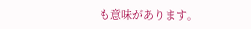も意味があります。